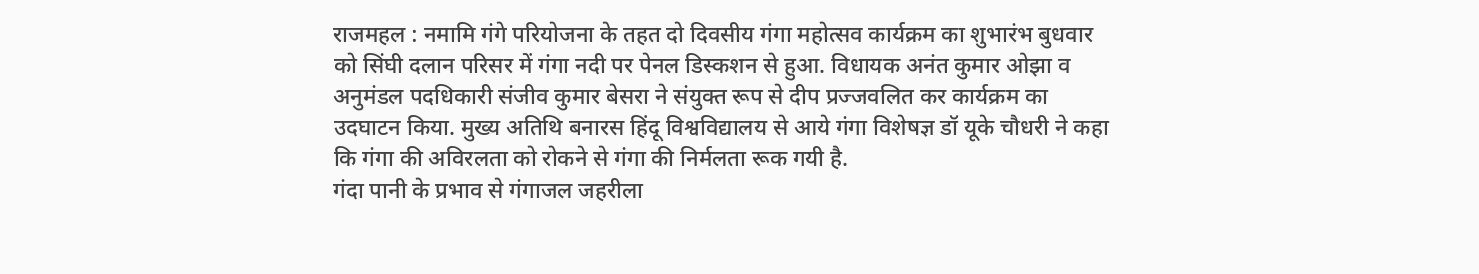राजमहल : नमामि गंगे परियोजना के तहत दो दिवसीय गंगा महोत्सव कार्यक्रम का शुभारंभ बुधवार को सिंघी दलान परिसर में गंगा नदी पर पेनल डिस्कशन से हुआ. विधायक अनंत कुमार ओझा व अनुमंडल पदधिकारी संजीव कुमार बेसरा ने संयुक्त रूप से दीप प्रज्जवलित कर कार्यक्रम का उदघाटन किया. मुख्य अतिथि बनारस हिंदू विश्वविद्यालय से आये गंगा विशेषज्ञ डॉ यूके चौधरी ने कहा कि गंगा की अविरलता को रोकने से गंगा की निर्मलता रूक गयी है.
गंदा पानी के प्रभाव से गंगाजल जहरीला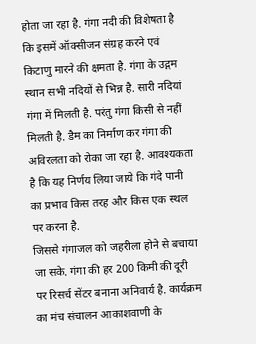होता जा रहा है. गंगा नदी की विशेषता है कि इसमें ऑक्सीजन संग्रह करने एवं किटाणु मारने की क्षमता है. गंगा के उद्गम स्थान सभी नदियों से भिन्न है. सारी नदियां गंगा में मिलती है. परंतु गंगा किसी से नहीं मिलती है. डैम का निर्माण कर गंगा की अविरलता को रोका जा रहा है. आवश्यकता है कि यह निर्णय लिया जाये कि गंदे पानी का प्रभाव किस तरह और किस एक स्थल पर करना है.
जिससे गंगाजल को जहरीला होने से बचाया जा सके. गंगा की हर 200 किमी की दूरी पर रिसर्च सेंटर बनाना अनिवार्य है. कार्यक्रम का मंच संचालन आकाशवाणी के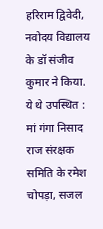हरिराम द्विवेदी, नवोदय विद्यालय के डॉ संजीव कुमार ने किया.
ये थे उपस्थित : मां गंगा निसाद राज संरक्षक समिति के रमेश चोपड़ा, सजल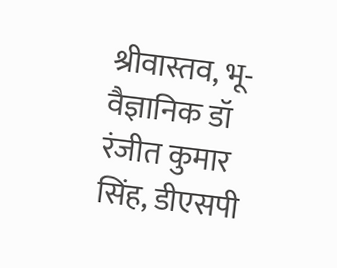श्रीवास्तव, भू-वैज्ञानिक डॉ रंजीत कुमार सिंह, डीएसपी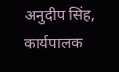अनुदीप सिंह, कार्यपालक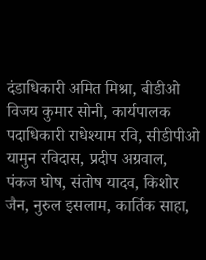दंडाधिकारी अमित मिश्रा, बीडीओ विजय कुमार सोनी, कार्यपालक पदाधिकारी राधेश्याम रवि, सीडीपीओ यामुन रविदास, प्रदीप अग्रवाल, पंकज घोष, संतोष यादव, किशोर जैन, नुरुल इसलाम, कार्तिक साहा,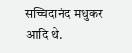सच्चिदानंद मधुकर आदि थे.